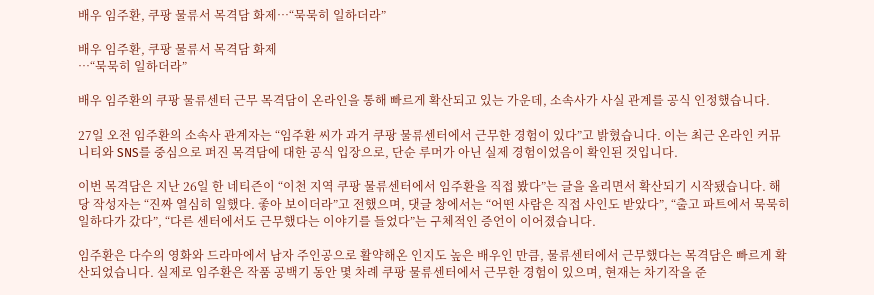배우 임주환, 쿠팡 물류서 목격담 화제…“묵묵히 일하더라”

배우 임주환, 쿠팡 물류서 목격담 화제
…“묵묵히 일하더라”

배우 임주환의 쿠팡 물류센터 근무 목격담이 온라인을 통해 빠르게 확산되고 있는 가운데, 소속사가 사실 관계를 공식 인정했습니다.

27일 오전 임주환의 소속사 관계자는 “임주환 씨가 과거 쿠팡 물류센터에서 근무한 경험이 있다”고 밝혔습니다. 이는 최근 온라인 커뮤니티와 SNS를 중심으로 퍼진 목격담에 대한 공식 입장으로, 단순 루머가 아닌 실제 경험이었음이 확인된 것입니다.

이번 목격담은 지난 26일 한 네티즌이 “이천 지역 쿠팡 물류센터에서 임주환을 직접 봤다”는 글을 올리면서 확산되기 시작됐습니다. 해당 작성자는 “진짜 열심히 일했다. 좋아 보이더라”고 전했으며, 댓글 창에서는 “어떤 사람은 직접 사인도 받았다”, “출고 파트에서 묵묵히 일하다가 갔다”, “다른 센터에서도 근무했다는 이야기를 들었다”는 구체적인 증언이 이어졌습니다.

임주환은 다수의 영화와 드라마에서 남자 주인공으로 활약해온 인지도 높은 배우인 만큼, 물류센터에서 근무했다는 목격담은 빠르게 확산되었습니다. 실제로 임주환은 작품 공백기 동안 몇 차례 쿠팡 물류센터에서 근무한 경험이 있으며, 현재는 차기작을 준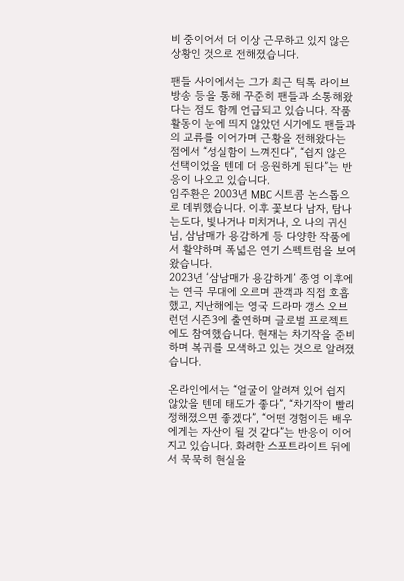비 중이어서 더 이상 근무하고 있지 않은 상황인 것으로 전해졌습니다.

팬들 사이에서는 그가 최근 틱톡 라이브 방송 등을 통해 꾸준히 팬들과 소통해왔다는 점도 함께 언급되고 있습니다. 작품 활동이 눈에 띄지 않았던 시기에도 팬들과의 교류를 이어가며 근황을 전해왔다는 점에서 “성실함이 느껴진다”, “쉽지 않은 선택이었을 텐데 더 응원하게 된다”는 반응이 나오고 있습니다.
임주환은 2003년 MBC 시트콤 논스톱으로 데뷔했습니다. 이후 꽃보다 남자, 탐나는도다, 빛나거나 미치거나, 오 나의 귀신님, 삼남매가 용감하게 등 다양한 작품에서 활약하며 폭넓은 연기 스펙트럼을 보여왔습니다.
2023년 ‘삼남매가 용감하게’ 종영 이후에는 연극 무대에 오르며 관객과 직접 호흡했고, 지난해에는 영국 드라마 갱스 오브 런던 시즌3에 출연하며 글로벌 프로젝트에도 참여했습니다. 현재는 차기작을 준비하며 복귀를 모색하고 있는 것으로 알려졌습니다.

온라인에서는 “얼굴이 알려져 있어 쉽지 않았을 텐데 태도가 좋다”, “차기작이 빨리 정해졌으면 좋겠다”, “어떤 경험이든 배우에게는 자산이 될 것 같다”는 반응이 이어지고 있습니다. 화려한 스포트라이트 뒤에서 묵묵히 현실을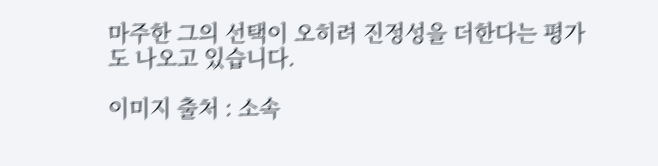마주한 그의 선택이 오히려 진정성을 더한다는 평가도 나오고 있습니다.

이미지 출처 : 소속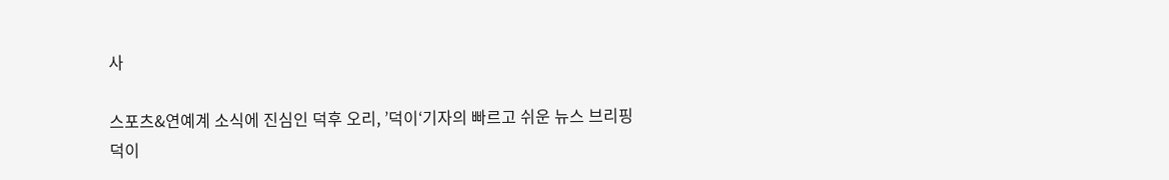사

스포츠&연예계 소식에 진심인 덕후 오리, ’덕이‘기자의 빠르고 쉬운 뉴스 브리핑
덕이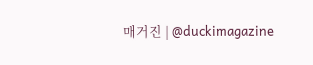매거진 | @duckimagazine